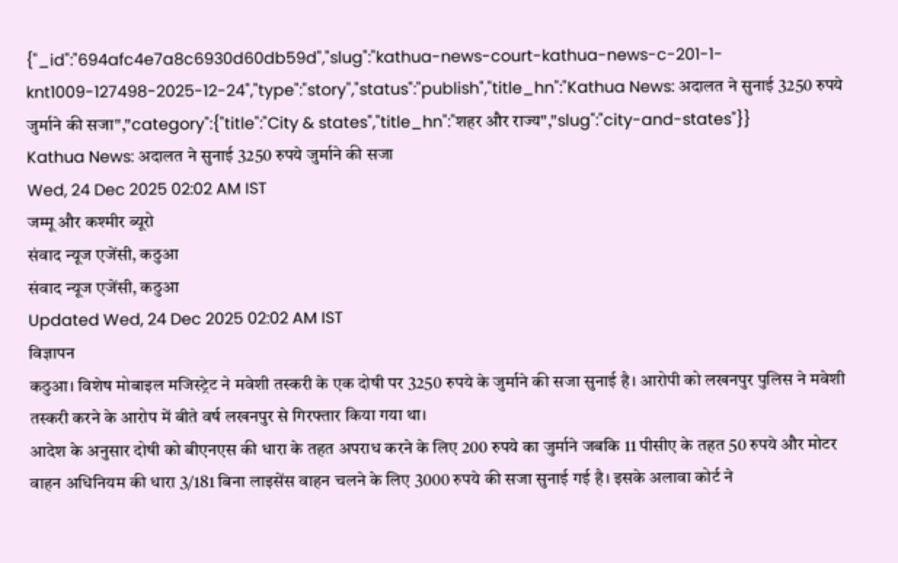{"_id":"694afc4e7a8c6930d60db59d","slug":"kathua-news-court-kathua-news-c-201-1-knt1009-127498-2025-12-24","type":"story","status":"publish","title_hn":"Kathua News: अदालत ने सुनाई 3250 रुपये जुर्माने की सजा","category":{"title":"City & states","title_hn":"शहर और राज्य","slug":"city-and-states"}}
Kathua News: अदालत ने सुनाई 3250 रुपये जुर्माने की सजा
Wed, 24 Dec 2025 02:02 AM IST
जम्मू और कश्मीर ब्यूरो
संवाद न्यूज एजेंसी, कठुआ
संवाद न्यूज एजेंसी, कठुआ
Updated Wed, 24 Dec 2025 02:02 AM IST
विज्ञापन
कठुआ। विशेष मोबाइल मजिस्ट्रेट ने मवेशी तस्करी के एक दोषी पर 3250 रुपये के जुर्माने की सजा सुनाई है। आरोपी को लखनपुर पुलिस ने मवेशी तस्करी करने के आरोप में बीते वर्ष लखनपुर से गिरफ्तार किया गया था।
आदेश के अनुसार दोषी को बीएनएस की धारा के तहत अपराध करने के लिए 200 रुपये का जुर्माने जबकि 11 पीसीए के तहत 50 रुपये और मोटर वाहन अधिनियम की धारा 3/181 बिना लाइसेंस वाहन चलने के लिए 3000 रुपये की सजा सुनाई गई है। इसके अलावा कोर्ट ने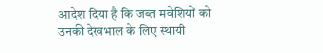आदेश दिया है कि जब्त मवेशियों को उनकी देखभाल के लिए स्थायी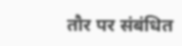तौर पर संबंधित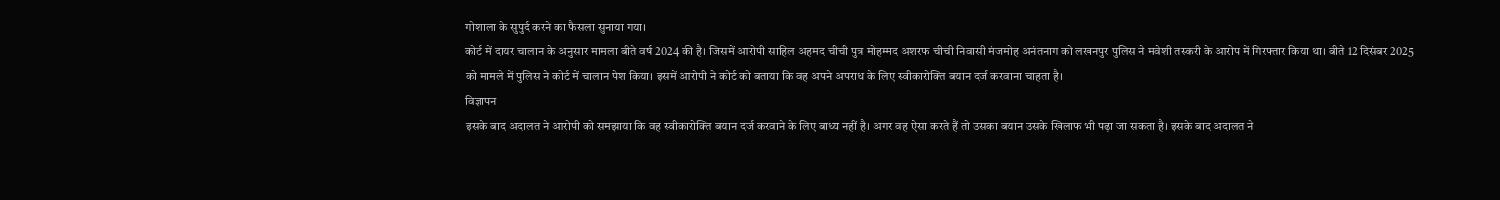गोशाला के सुपुर्द करने का फैसला सुनाया गया।
कोर्ट में दायर चालान के अनुसार मामला बीते वर्ष 2024 की है। जिसमें आरोपी साहिल अहमद चीची पुत्र मोहम्मद अशरफ चीची निवासी मंजमोह अनंतनाग को लखनपुर पुलिस ने मवेशी तस्करी के आरोप में गिरफ्तार किया था। बीते 12 दिसंबर 2025 को मामले में पुलिस ने कोर्ट में चालान पेश किया। इसमें आरोपी ने कोर्ट को बताया कि वह अपने अपराध के लिए स्वीकारोक्ति बयान दर्ज करवाना चाहता है।
विज्ञापन
इसके बाद अदालत ने आरोपी को समझाया कि वह स्वीकारोक्ति बयान दर्ज करवाने के लिए बाध्य नहीं है। अगर वह ऐसा करते हैं तो उसका बयान उसके खिलाफ भी पढ़ा जा सकता है। इसके बाद अदालत ने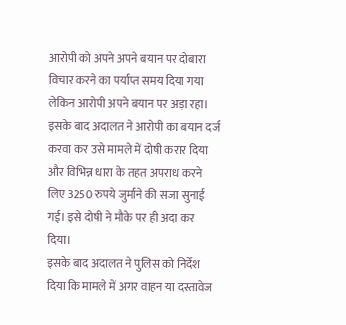आरोपी को अपने अपने बयान पर दोबारा विचार करने का पर्याप्त समय दिया गया लेकिन आरोपी अपने बयान पर अड़ा रहा।
इसके बाद अदालत ने आरोपी का बयान दर्ज करवा कर उसे मामले में दोषी करार दिया और विभिन्न धारा के तहत अपराध करने लिए 3250 रुपये जुर्माने की सजा सुनाई गई। इसे दोषी ने मौके पर ही अदा कर दिया।
इसके बाद अदालत ने पुलिस को निर्देश दिया कि मामले में अगर वाहन या दस्तावेज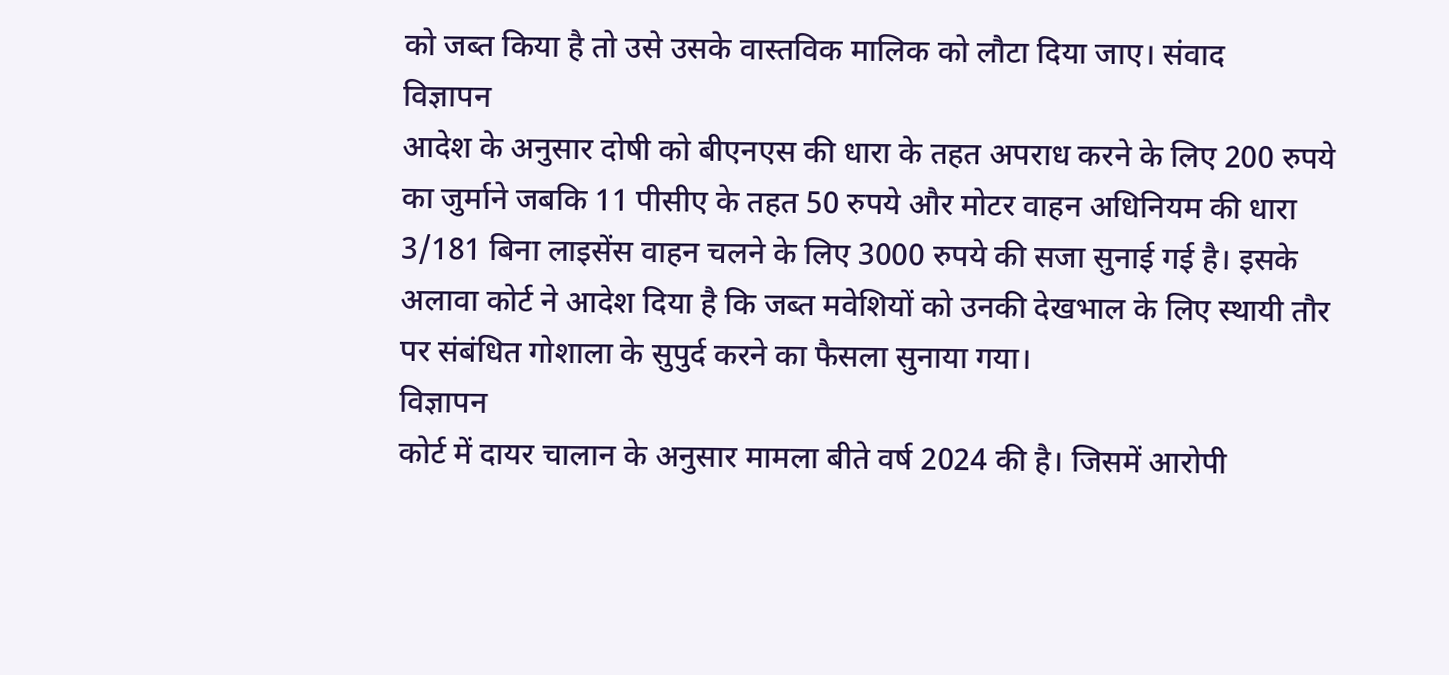को जब्त किया है तो उसे उसके वास्तविक मालिक को लौटा दिया जाए। संवाद
विज्ञापन
आदेश के अनुसार दोषी को बीएनएस की धारा के तहत अपराध करने के लिए 200 रुपये का जुर्माने जबकि 11 पीसीए के तहत 50 रुपये और मोटर वाहन अधिनियम की धारा 3/181 बिना लाइसेंस वाहन चलने के लिए 3000 रुपये की सजा सुनाई गई है। इसके अलावा कोर्ट ने आदेश दिया है कि जब्त मवेशियों को उनकी देखभाल के लिए स्थायी तौर पर संबंधित गोशाला के सुपुर्द करने का फैसला सुनाया गया।
विज्ञापन
कोर्ट में दायर चालान के अनुसार मामला बीते वर्ष 2024 की है। जिसमें आरोपी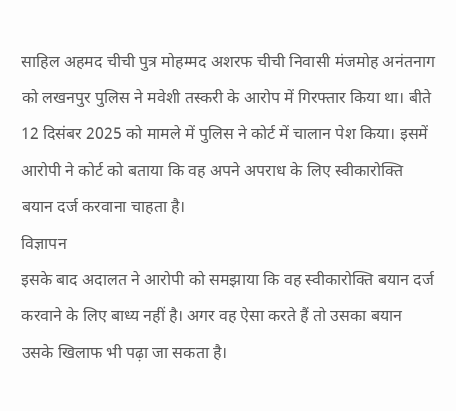साहिल अहमद चीची पुत्र मोहम्मद अशरफ चीची निवासी मंजमोह अनंतनाग को लखनपुर पुलिस ने मवेशी तस्करी के आरोप में गिरफ्तार किया था। बीते 12 दिसंबर 2025 को मामले में पुलिस ने कोर्ट में चालान पेश किया। इसमें आरोपी ने कोर्ट को बताया कि वह अपने अपराध के लिए स्वीकारोक्ति बयान दर्ज करवाना चाहता है।
विज्ञापन
इसके बाद अदालत ने आरोपी को समझाया कि वह स्वीकारोक्ति बयान दर्ज करवाने के लिए बाध्य नहीं है। अगर वह ऐसा करते हैं तो उसका बयान उसके खिलाफ भी पढ़ा जा सकता है।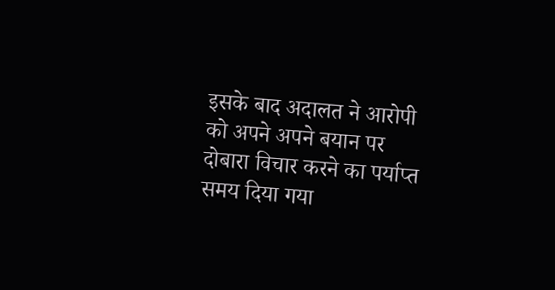इसके बाद अदालत ने आरोपी को अपने अपने बयान पर दोबारा विचार करने का पर्याप्त समय दिया गया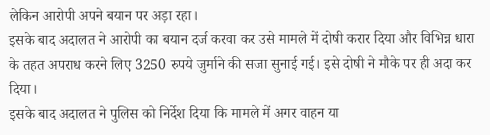लेकिन आरोपी अपने बयान पर अड़ा रहा।
इसके बाद अदालत ने आरोपी का बयान दर्ज करवा कर उसे मामले में दोषी करार दिया और विभिन्न धारा के तहत अपराध करने लिए 3250 रुपये जुर्माने की सजा सुनाई गई। इसे दोषी ने मौके पर ही अदा कर दिया।
इसके बाद अदालत ने पुलिस को निर्देश दिया कि मामले में अगर वाहन या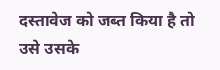दस्तावेज को जब्त किया है तो उसे उसके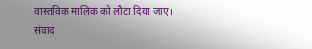वास्तविक मालिक को लौटा दिया जाए। संवाद